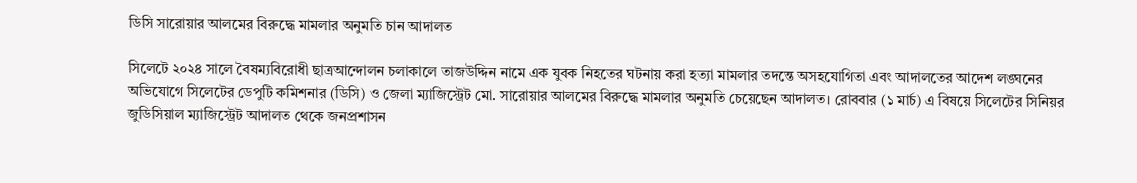ডিসি সারোয়ার আলমের বিরুদ্ধে মামলার অনুমতি চান আদালত

সিলেটে ২০২৪ সালে বৈষম্যবিরোধী ছাত্রআন্দোলন চলাকালে তাজউদ্দিন নামে এক যুবক নিহতের ঘটনায় করা হত্যা মামলার তদন্তে অসহযোগিতা এবং আদালতের আদেশ লঙ্ঘনের অভিযোগে সিলেটের ডেপুটি কমিশনার (ডিসি) ও জেলা ম্যাজিস্ট্রেট মো. সারোয়ার আলমের বিরুদ্ধে মামলার অনুমতি চেয়েছেন আদালত। রোববার (১ মার্চ) এ বিষয়ে সিলেটের সিনিয়র জুডিসিয়াল ম্যাজিস্ট্রেট আদালত থেকে জনপ্রশাসন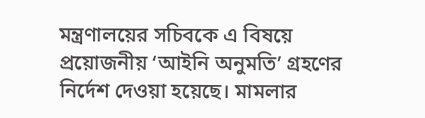মন্ত্রণালয়ের সচিবকে এ বিষয়ে প্রয়োজনীয় ‘আইনি অনুমতি’ গ্রহণের নির্দেশ দেওয়া হয়েছে। মামলার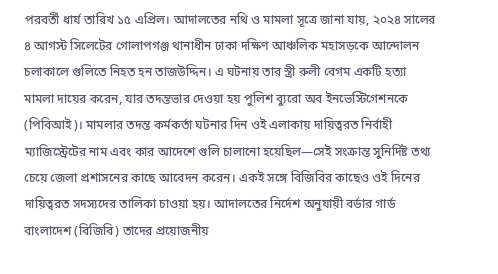পরবর্তী ধার্য তারিখ ১৫ এপ্রিল। আদালতের নথি ও মামলা সূত্রে জানা যায়, ২০২৪ সালের ৪ আগস্ট সিলেটের গোলাপগঞ্জ থানাধীন ঢাকা দক্ষিণ আঞ্চলিক মহাসড়কে আন্দোলন চলাকালে গুলিতে নিহত হন তাজউদ্দিন। এ ঘটনায় তার স্ত্রী রুলী বেগম একটি হত্যা মামলা দায়ের করেন, যার তদন্তভার দেওয়া হয় পুলিশ ব্যুরো অব ইনভেস্টিগেশনকে (পিবিআই)। মামলার তদন্ত কর্মকর্তা ঘটনার দিন ওই এলাকায় দায়িত্বরত নির্বাহী ম্যাজিস্ট্রেটের নাম এবং কার আদেশে গুলি চালানো হয়েছিল—সেই সংক্রান্ত সুনির্দিষ্ট তথ্য চেয়ে জেলা প্রশাসনের কাছে আবেদন করেন। একই সঙ্গে বিজিবির কাছেও ওই দিনের দায়িত্বরত সদস্যদের তালিকা চাওয়া হয়। আদালতের নির্দেশ অনুযায়ী বর্ডার গার্ড বাংলাদেশ (বিজিবি) তাদের প্রয়োজনীয়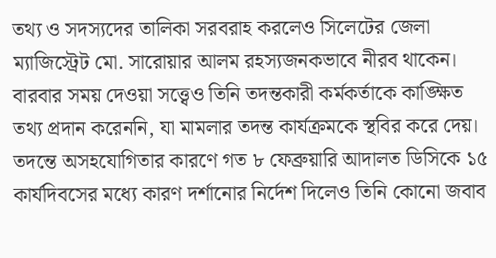তথ্য ও সদস্যদের তালিকা সরবরাহ করলেও সিলেটের জেলা ম্যাজিস্ট্রেট মো. সারোয়ার আলম রহস্যজনকভাবে নীরব থাকেন। বারবার সময় দেওয়া সত্ত্বেও তিনি তদন্তকারী কর্মকর্তাকে কাঙ্ক্ষিত তথ্য প্রদান করেননি, যা মামলার তদন্ত কার্যক্রমকে স্থবির করে দেয়। তদন্তে অসহযোগিতার কারণে গত ৮ ফেব্রুয়ারি আদালত ডিসিকে ১৫ কার্যদিবসের মধ্যে কারণ দর্শানোর নির্দেশ দিলেও তিনি কোনো জবাব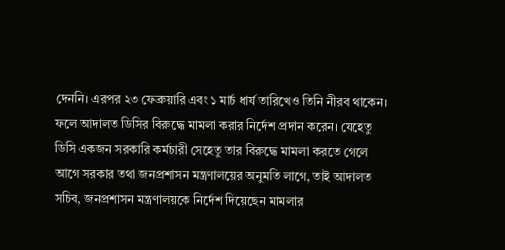দেননি। এরপর ২৩ ফেব্রুয়ারি এবং ১ মার্চ ধার্য তারিখেও তিনি নীরব থাকেন। ফলে আদালত ডিসির বিরুদ্ধে মামলা করার নির্দেশ প্রদান করেন। যেহেতু ডিসি একজন সরকারি কর্মচারী সেহেতু তার বিরুদ্ধে মামলা করতে গেলে আগে সরকার তথা জনপ্রশাসন মন্ত্রণালয়ের অনুমতি লাগে, তাই আদালত সচিব, জনপ্রশাসন মন্ত্রণালয়কে নির্দেশ দিয়েছেন মামলার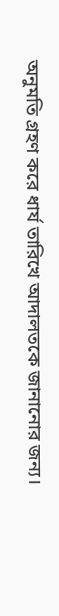অনুমতি গ্রহণ করে ধার্য তারিখে আদালতকে জানানোর জন্য।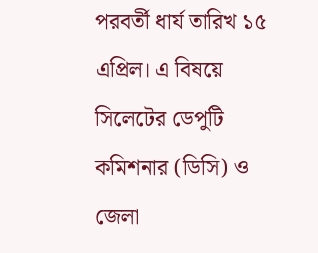পরবর্তী ধার্য তারিখ ১৫ এপ্রিল। এ বিষয়ে সিলেটের ডেপুটি কমিশনার (ডিসি) ও জেলা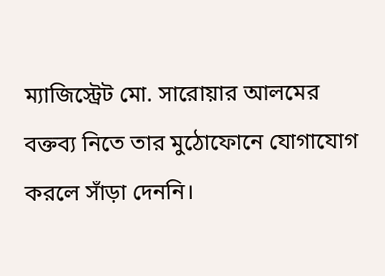ম্যাজিস্ট্রেট মো. সারোয়ার আলমের বক্তব্য নিতে তার মুঠোফোনে যোগাযোগ করলে সাঁড়া দেননি।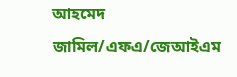আহমেদ জামিল/এফএ/জেআইএম